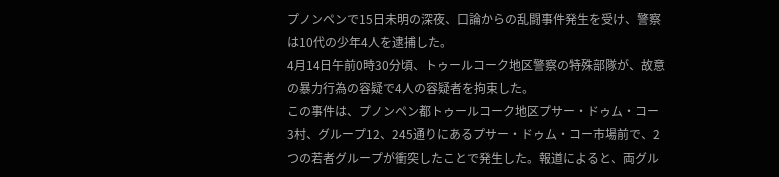プノンペンで15日未明の深夜、口論からの乱闘事件発生を受け、警察は10代の少年4人を逮捕した。
4月14日午前0時30分頃、トゥールコーク地区警察の特殊部隊が、故意の暴力行為の容疑で4人の容疑者を拘束した。
この事件は、プノンペン都トゥールコーク地区プサー・ドゥム・コー3村、グループ12、245通りにあるプサー・ドゥム・コー市場前で、2つの若者グループが衝突したことで発生した。報道によると、両グル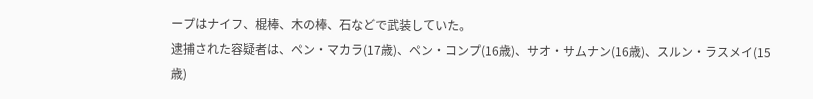ープはナイフ、棍棒、木の棒、石などで武装していた。
逮捕された容疑者は、ペン・マカラ(17歳)、ペン・コンプ(16歳)、サオ・サムナン(16歳)、スルン・ラスメイ(15歳)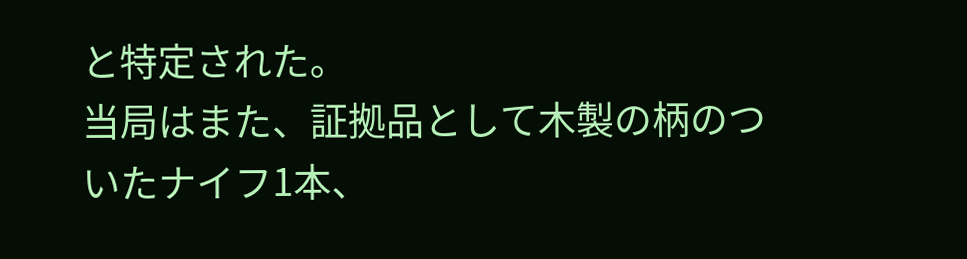と特定された。
当局はまた、証拠品として木製の柄のついたナイフ1本、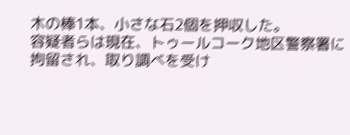木の棒1本、小さな石2個を押収した。
容疑者らは現在、トゥールコーク地区警察署に拘留され、取り調べを受け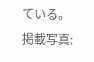ている。
掲載写真: